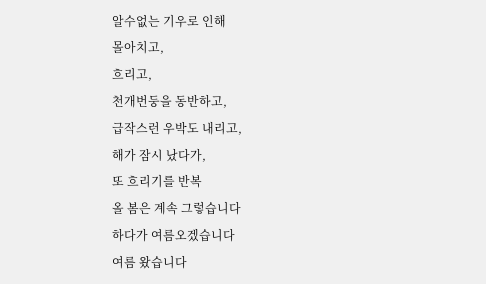알수없는 기우로 인해
몰아치고,
흐리고,
천개번둥을 동반하고,
급작스런 우박도 내리고,
해가 잠시 났다가,
또 흐리기를 반복
올 봄은 계속 그렇습니다
하다가 여름오겠습니다
여름 왔습니다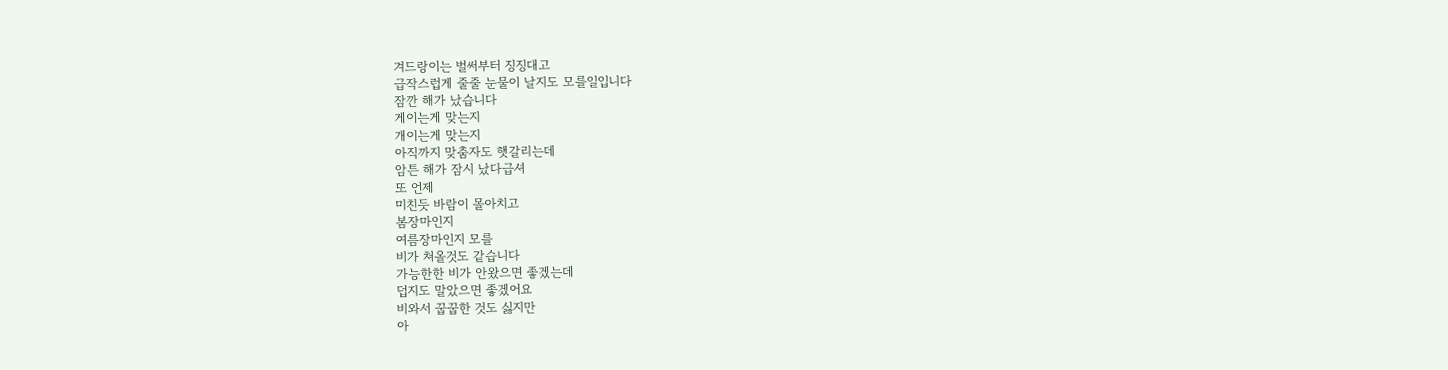겨드랑이는 벌써부터 징징대고
급작스럽게 줄줄 눈물이 날지도 모를일입니다
잠깐 해가 났습니다
게이는게 맞는지
개이는게 맞는지
아직까지 맞춤자도 햇갈리는데
암튼 해가 잠시 났다급셔
또 언제
미친듯 바람이 몰아치고
봄장마인지
여름장마인지 모를
비가 쳐올것도 같습니다
가능한한 비가 안왔으면 좋겠는데
덥지도 말았으면 좋겠어요
비와서 꿉꿉한 것도 싫지만
아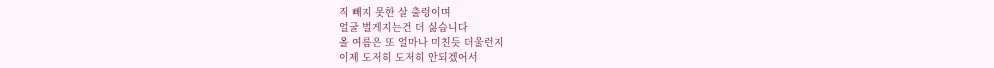직 빼지 못한 살 출렁이며
얼굴 벌게지는건 더 싫습니다
올 여름은 또 얼마나 미친듯 더울런지
이제 도저히 도저히 안되겠어서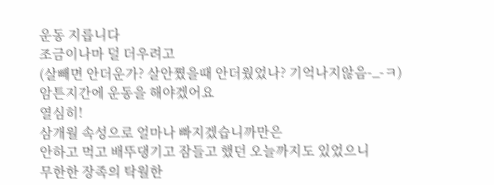운동 지릅니다
조금이나마 덜 더우려고
(살빼면 안더운가? 살안쪘을때 안더웠었나? 기억나지않음-_-ㅋ)
암튼지간에 운동을 해야겠어요
열심히!
삼개월 속성으로 얼마나 빠지겠습니까만은
안하고 먹고 배뚜댕기고 잠들고 했던 오늘까지도 있었으니
무한한 장족의 탁월한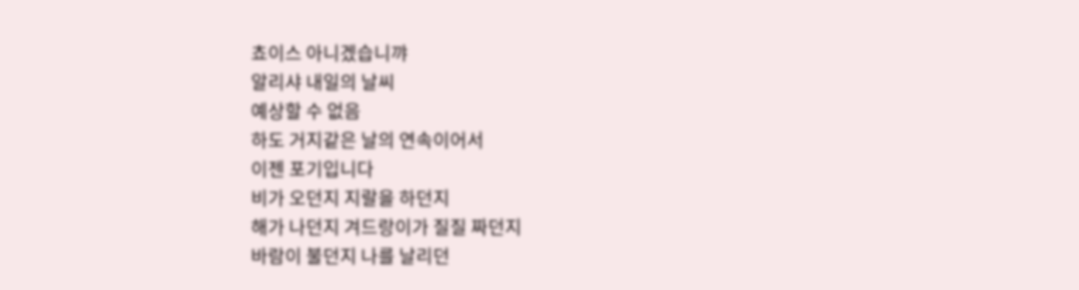쵸이스 아니겠습니꺄
알리샤 내일의 날씨
예상할 수 없음
하도 거지같은 날의 연속이어서
이젠 포기입니다
비가 오던지 지랄을 하던지
해가 나던지 겨드랑이가 질질 짜던지
바람이 불던지 나를 날리던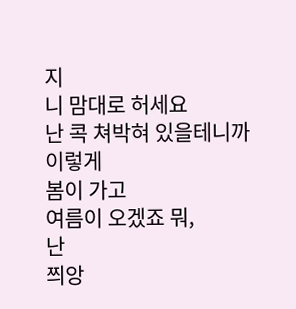지
니 맘대로 허세요
난 콕 쳐박혀 있을테니까
이렇게
봄이 가고
여름이 오겠죠 뭐,
난
쯰앙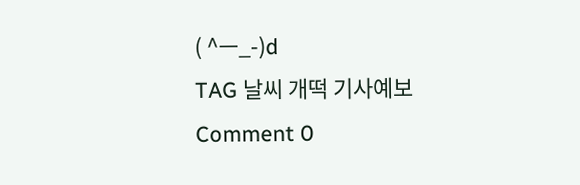( ^ㅡ_-)d
TAG 날씨 개떡 기사예보
Comment 0